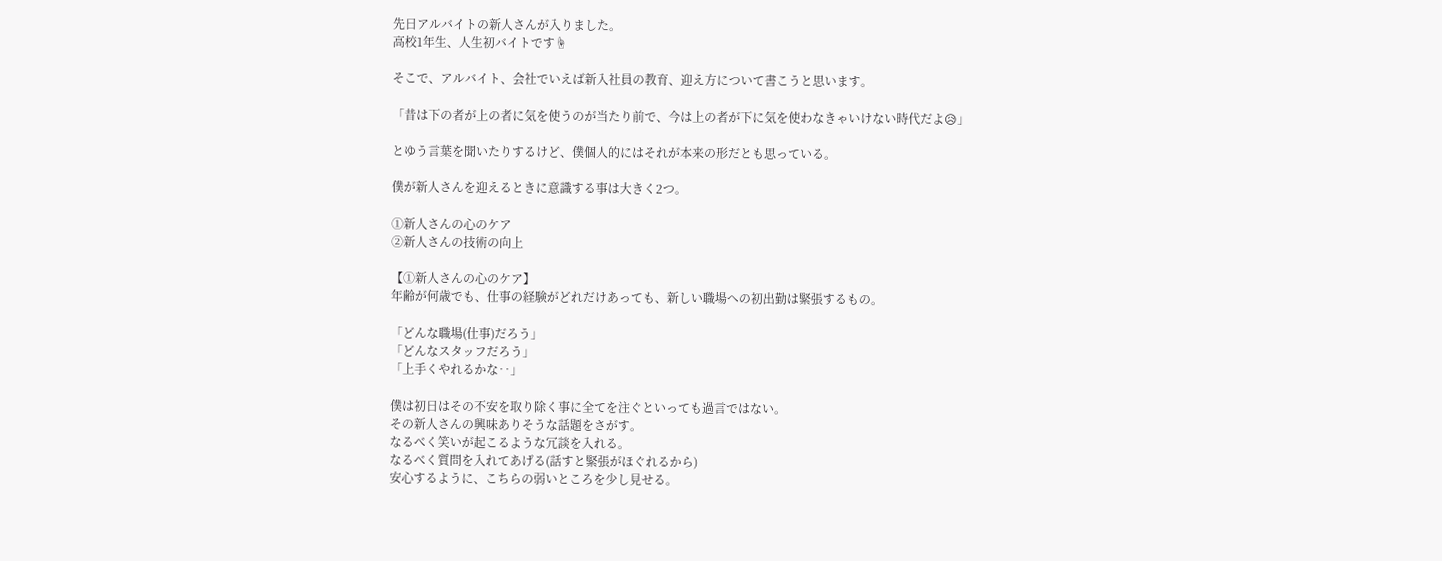先日アルバイトの新人さんが入りました。
高校1年生、人生初バイトです☝

そこで、アルバイト、会社でいえば新入社員の教育、迎え方について書こうと思います。

「昔は下の者が上の者に気を使うのが当たり前で、今は上の者が下に気を使わなきゃいけない時代だよ😥」

とゆう言葉を聞いたりするけど、僕個人的にはそれが本来の形だとも思っている。

僕が新人さんを迎えるときに意識する事は大きく2つ。

①新人さんの心のケア
②新人さんの技術の向上

【①新人さんの心のケア】
年齢が何歳でも、仕事の経験がどれだけあっても、新しい職場への初出勤は緊張するもの。

「どんな職場(仕事)だろう」
「どんなスタッフだろう」
「上手くやれるかな‥」

僕は初日はその不安を取り除く事に全てを注ぐといっても過言ではない。
その新人さんの興味ありそうな話題をさがす。
なるべく笑いが起こるような冗談を入れる。
なるべく質問を入れてあげる(話すと緊張がほぐれるから)
安心するように、こちらの弱いところを少し見せる。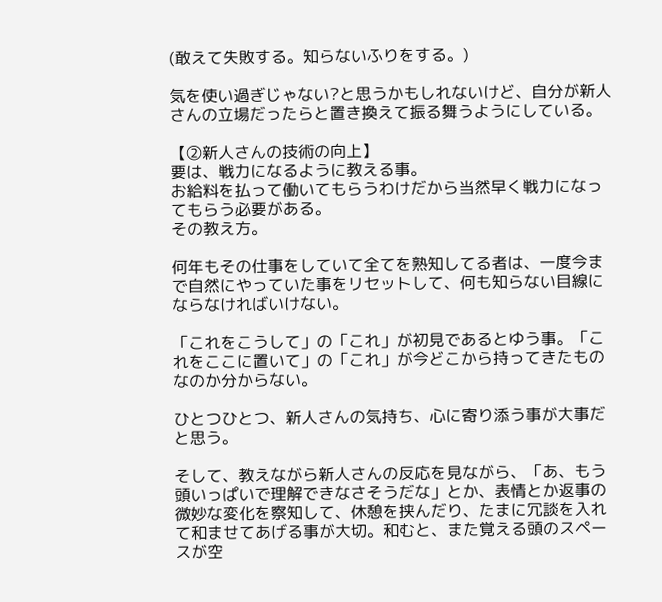(敢えて失敗する。知らないふりをする。)

気を使い過ぎじゃない?と思うかもしれないけど、自分が新人さんの立場だったらと置き換えて振る舞うようにしている。

【②新人さんの技術の向上】
要は、戦力になるように教える事。
お給料を払って働いてもらうわけだから当然早く戦力になってもらう必要がある。
その教え方。

何年もその仕事をしていて全てを熟知してる者は、一度今まで自然にやっていた事をリセットして、何も知らない目線にならなければいけない。

「これをこうして」の「これ」が初見であるとゆう事。「これをここに置いて」の「これ」が今どこから持ってきたものなのか分からない。

ひとつひとつ、新人さんの気持ち、心に寄り添う事が大事だと思う。

そして、教えながら新人さんの反応を見ながら、「あ、もう頭いっぱいで理解できなさそうだな」とか、表情とか返事の微妙な変化を察知して、休憩を挟んだり、たまに冗談を入れて和ませてあげる事が大切。和むと、また覚える頭のスペースが空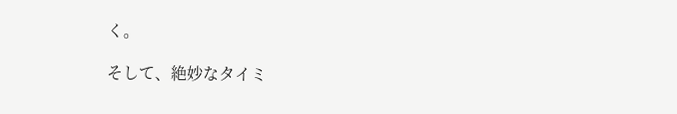く。

そして、絶妙なタイミ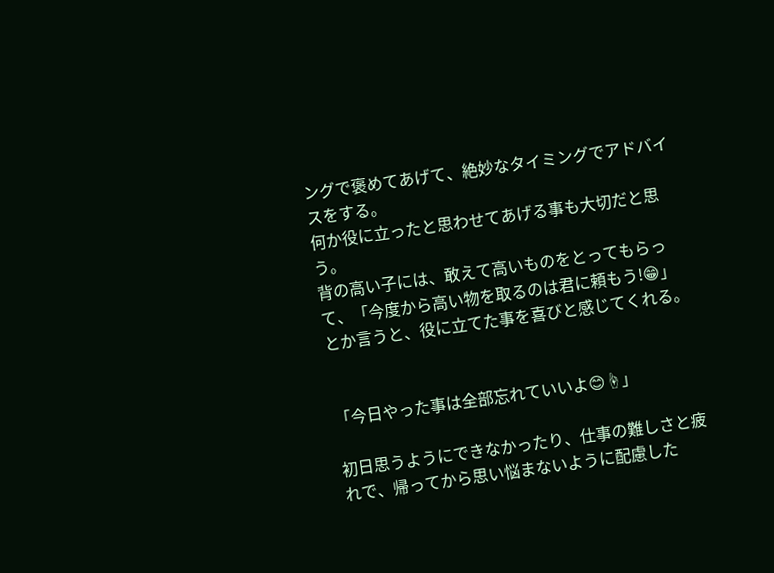ングで褒めてあげて、絶妙なタイミングでアドバイスをする。
何か役に立ったと思わせてあげる事も大切だと思う。
背の高い子には、敢えて高いものをとってもらって、「今度から高い物を取るのは君に頼もう!😁」とか言うと、役に立てた事を喜びと感じてくれる。


「今日やった事は全部忘れていいよ😊☝」

初日思うようにできなかったり、仕事の難しさと疲れで、帰ってから思い悩まないように配慮した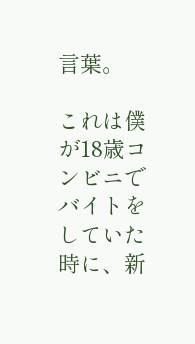言葉。

これは僕が18歳コンビニでバイトをしていた時に、新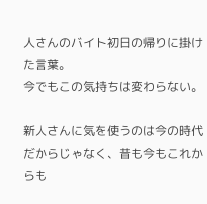人さんのバイト初日の帰りに掛けた言葉。
今でもこの気持ちは変わらない。

新人さんに気を使うのは今の時代だからじゃなく、昔も今もこれからも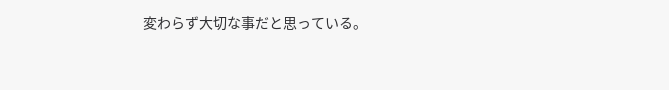変わらず大切な事だと思っている。